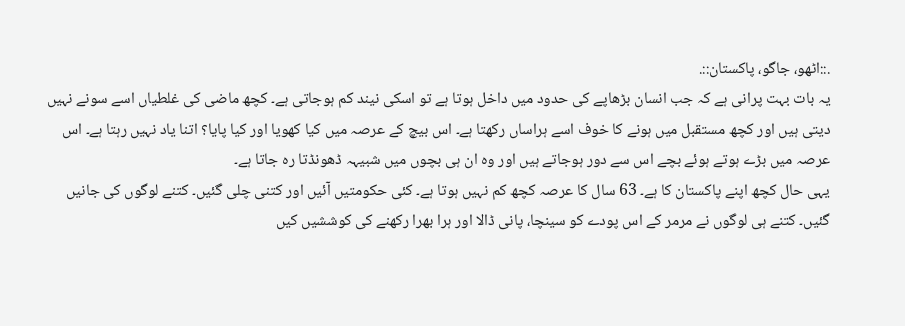.::اٹھو، جاگو، پاکستان::.
یہ بات بہت پرانی ہے کہ جب انسان بڑھاپے کی حدود میں داخل ہوتا ہے تو اسکی نیند کم ہوجاتی ہے۔ کچھ ماضی کی غلطیاں اسے سونے نہیں دیتی ہیں اور کچھ مستقبل میں ہونے کا خوف اسے ہراساں رکھتا ہے۔ اس بیچ کے عرصہ میں کیا کھویا اور کیا پایا؟ اتنا یاد نہیں رہتا ہے۔ اس عرصہ میں بڑے ہوتے ہوئے بچے اس سے دور ہوجاتے ہیں اور وہ ان ہی بچوں میں شبیہہ ڈھونڈتا رہ جاتا ہے۔
یہی حال کچھ اپنے پاکستان کا ہے۔ 63 سال کا عرصہ کچھ کم نہیں ہوتا ہے۔ کئی حکومتیں آئیں اور کتنی چلی گئیں۔ کتنے لوگوں کی جانیں گئیں۔ کتنے ہی لوگوں نے مرمر کے اس پودے کو سینچا، پانی ڈالا اور ہرا بھرا رکھنے کی کوششیں کیں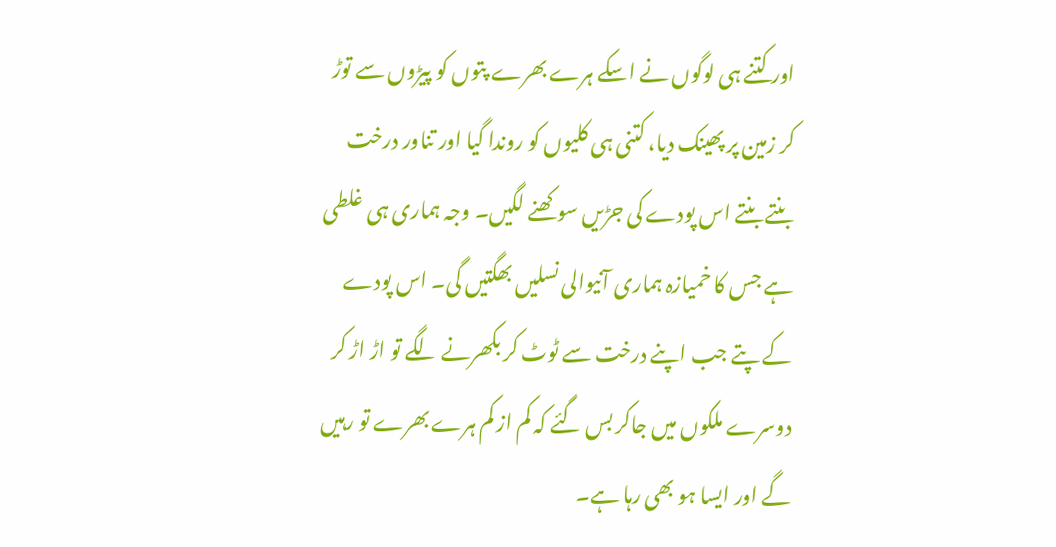اور کتنے ہی لوگوں نے اسکے ہرے بھرے پتوں کو پیڑوں سے توڑ کر زمین پر پھینک دیا، کتنی ہی کلیوں کو روندا گیا اور تناور درخت بنتے بنتے اس پودے کی جڑیں سوکھنے لگیں۔ وجہ ہماری ہی غلطی ہے جس کا خمیازہ ہماری آنیوالی نسلیں بھگتیں گی۔ اس پودے کے پتے جب اپنے درخت سے ٹوٹ کر بکھرنے لگے تو اڑ اڑ کر دوسرے ملکوں میں جاکر بس گئے کہ کم از کم ہرے بھرے تو رہیں گے اور ایسا ہو بھی رہا ہے۔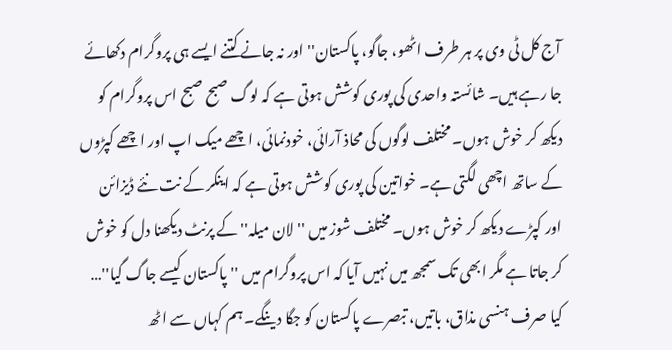آج کل ٹی وی پر ہر طرف اٹھو، جاگو، پاکستان'' اور نہ جانے کتنے ایسے ہی پروگرام دکھائے جا رہے ہیں۔ شائستہ واحدی کی پوری کوشش ہوتی ہے کہ لوگ صبح صبح اس پروگرام کو دیکھ کر خوش ہوں۔ مختلف لوگوں کی محاذ آرائی، خودنمائی، اچھے میک اپ اور اچھے کپڑوں کے ساتھ اچھی لگتی ہے۔ خواتین کی پوری کوشش ہوتی ہے کہ اینکر کے نت نئے ڈیزائن اور کپڑے دیکھ کر خوش ہوں۔ مختلف شوز میں ''لان میلہ'' کے پرنٹ دیکھنا دل کو خوش کر جاتا ہے مگر ابھی تک سمجھ میں نہیں آیا کہ اس پروگرام میں ''پاکستان کیسے جاگ گیا''… کیا صرف ہنسی مذاق، باتیں، تبصرے پاکستان کو جگا دینگے۔ ہم کہاں سے اٹھ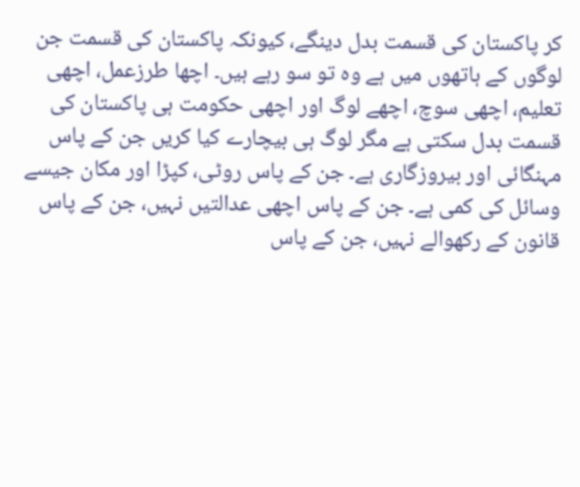کر پاکستان کی قسمت بدل دینگے، کیونکہ پاکستان کی قسمت جن لوگوں کے ہاتھوں میں ہے وہ تو سو رہے ہیں۔ اچھا طرزعمل، اچھی تعلیم، اچھی سوچ، اچھے لوگ اور اچھی حکومت ہی پاکستان کی قسمت بدل سکتی ہے مگر لوگ ہی بیچارے کیا کریں جن کے پاس مہنگائی اور بیروزگاری ہے۔ جن کے پاس روٹی، کپڑا اور مکان جیسے وسائل کی کمی ہے۔ جن کے پاس اچھی عدالتیں نہیں، جن کے پاس قانون کے رکھوالے نہیں، جن کے پاس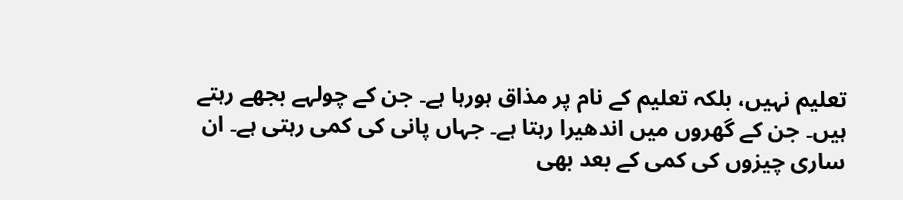تعلیم نہیں، بلکہ تعلیم کے نام پر مذاق ہورہا ہے۔ جن کے چولہے بجھے رہتے ہیں۔ جن کے گھروں میں اندھیرا رہتا ہے۔ جہاں پانی کی کمی رہتی ہے۔ ان ساری چیزوں کی کمی کے بعد بھی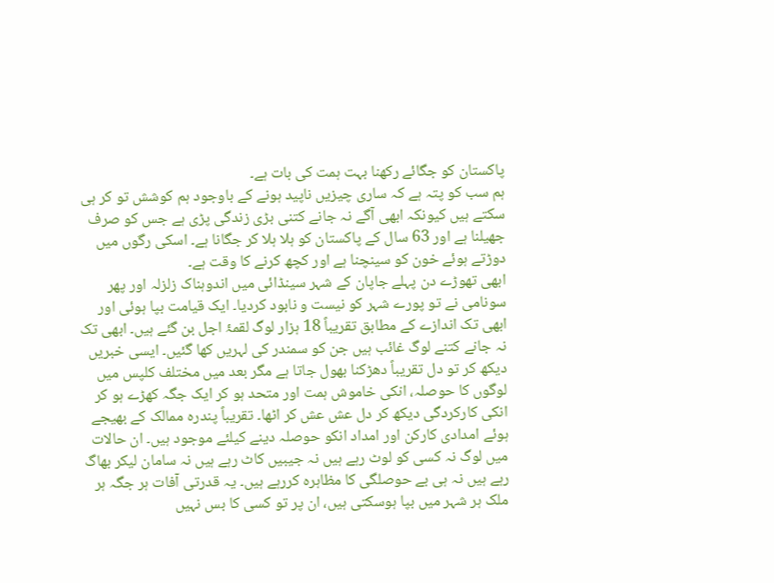پاکستان کو جگائے رکھنا بہت ہمت کی بات ہے۔
ہم سب کو پتہ ہے کہ ساری چیزیں ناپید ہونے کے باوجود ہم کوشش تو کر ہی سکتے ہیں کیونکہ ابھی آگے نہ جانے کتنی بڑی زندگی پڑی ہے جس کو صرف جھیلنا ہے اور 63 سال کے پاکستان کو ہلا ہلا کر جگانا ہے۔ اسکی رگوں میں دوڑتے ہوئے خون کو سینچنا ہے اور کچھ کرنے کا وقت ہے۔
ابھی تھوڑے دن پہلے جاپان کے شہر سینڈائی میں اندوہناک زلزلہ اور پھر سونامی نے تو پورے شہر کو نیست و نابود کردیا۔ ایک قیامت بپا ہوئی اور ابھی تک اندازے کے مطابق تقریباً 18 ہزار لوگ لقمۂ اجل بن گئے ہیں۔ ابھی تک نہ جانے کتنے لوگ غائب ہیں جن کو سمندر کی لہریں کھا گئیں۔ ایسی خبریں دیکھ کر تو دل تقریباً دھڑکنا بھول جاتا ہے مگر بعد میں مختلف کلپس میں لوگوں کا حوصلہ، انکی خاموش ہمت اور متحد ہو کر ایک جگہ کھڑے ہو کر انکی کارکردگی دیکھ کر دل عش عش کر اٹھا۔ تقریباً پندرہ ممالک کے بھیجے ہوئے امدادی کارکن اور امداد انکو حوصلہ دینے کیلئے موجود ہیں۔ ان حالات میں لوگ نہ کسی کو لوٹ رہے ہیں نہ جیبیں کاٹ رہے ہیں نہ سامان لیکر بھاگ رہے ہیں نہ ہی بے حوصلگی کا مظاہرہ کررہے ہیں۔ یہ قدرتی آفات ہر جگہ ہر ملک ہر شہر میں بپا ہوسکتی ہیں، ان پر تو کسی کا بس نہیں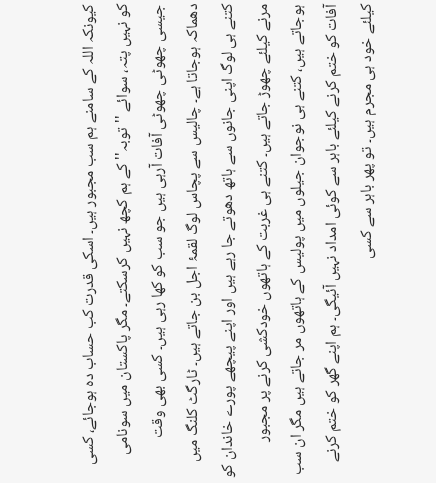کیونکہ اللہ کے سامنے ہم سب مجبور ہیں۔ اسکی قدرت کب حساب دہ ہوجائے، کسی کو نہیں پتہ، سوائے ''توبہ'' کے ہم کچھ نہیں کرسکتے۔ مگر پاکستان میں سونامی جیسی چھوٹی چھوٹی آفات آرہی ہیں جو سب کو کھا رہی ہیں۔ کسی بھی وقت دھماکہ ہوجاتا ہے۔ چالیس سے پچاس لوگ لقمۂ اجل بن جاتے ہیں۔ ٹارگٹ کلنگ میں کتنے ہی لوگ اپنی جانوں سے ہاتھ دھوتے جا رہے ہیں اور اپنے پیچھے پورے خاندان کو مرنے کیلئے چھوڑ جاتے ہیں۔ کتنے ہی غربت کے ہاتھوں خودکشی کرنے پر مجبور ہوجاتے ہیں، کتنے ہی نوجوان جیلوں میں پولیس کے ہاتھوں مر جاتے ہیں مگر ان سب آفات کو ختم کرنے کیلئے باہر سے کوئی امداد نہیں آئیگی۔ ہم اپنے گھر کو ختم کرنے کیلئے خود ہی مجرم ہیں۔ تو پھر باہر سے کسی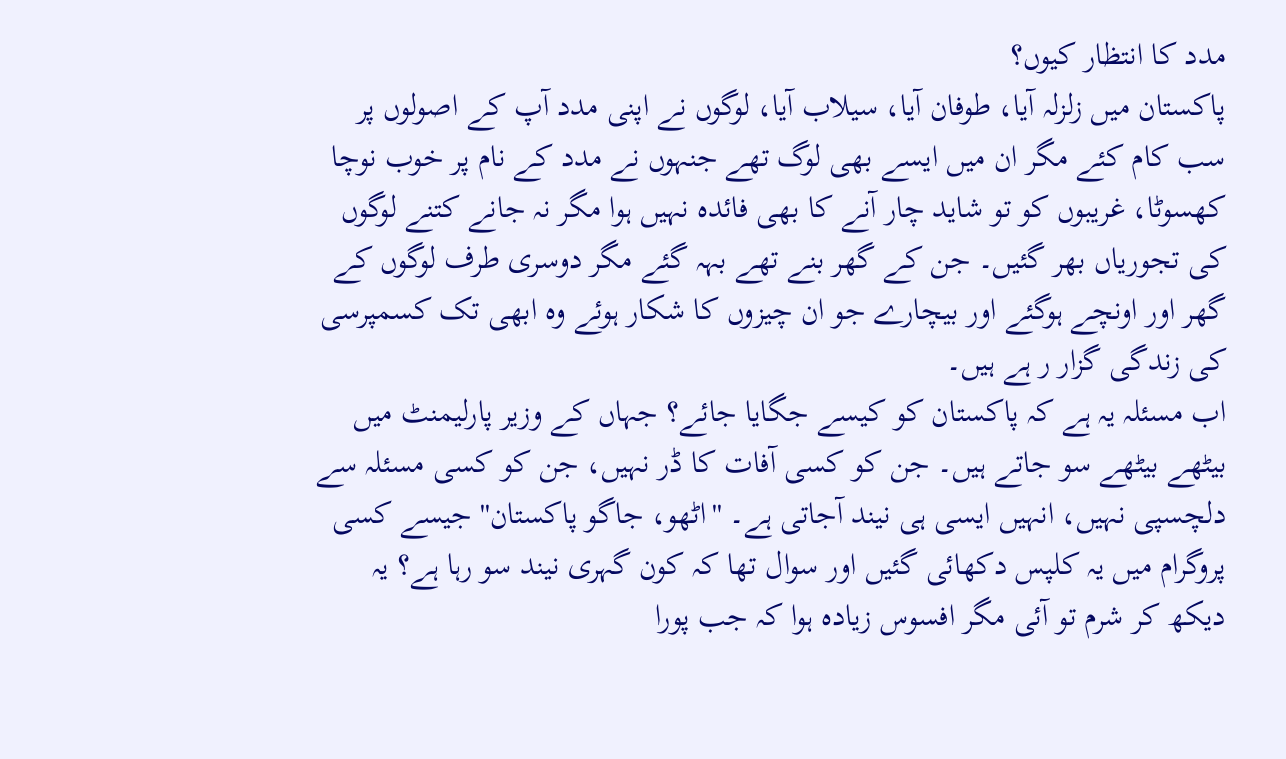مدد کا انتظار کیوں؟
پاکستان میں زلزلہ آیا، طوفان آیا، سیلاب آیا، لوگوں نے اپنی مدد آپ کے اصولوں پر سب کام کئے مگر ان میں ایسے بھی لوگ تھے جنہوں نے مدد کے نام پر خوب نوچا کھسوٹا، غریبوں کو تو شاید چار آنے کا بھی فائدہ نہیں ہوا مگر نہ جانے کتنے لوگوں کی تجوریاں بھر گئیں۔ جن کے گھر بنے تھے بہہ گئے مگر دوسری طرف لوگوں کے گھر اور اونچے ہوگئے اور بیچارے جو ان چیزوں کا شکار ہوئے وہ ابھی تک کسمپرسی کی زندگی گزار ر ہے ہیں۔
اب مسئلہ یہ ہے کہ پاکستان کو کیسے جگایا جائے؟ جہاں کے وزیر پارلیمنٹ میں بیٹھے بیٹھے سو جاتے ہیں۔ جن کو کسی آفات کا ڈر نہیں، جن کو کسی مسئلہ سے دلچسپی نہیں، انہیں ایسی ہی نیند آجاتی ہے۔ ''اٹھو، جاگو پاکستان'' جیسے کسی پروگرام میں یہ کلپس دکھائی گئیں اور سوال تھا کہ کون گہری نیند سو رہا ہے؟ یہ دیکھ کر شرم تو آئی مگر افسوس زیادہ ہوا کہ جب پورا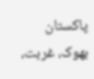پاکستان بھوک، غربت،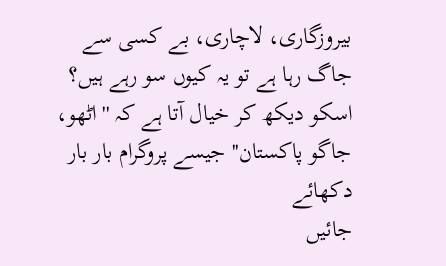بیروزگاری، لاچاری، بے کسی سے جاگ رہا ہے تو یہ کیوں سو رہے ہیں؟ اسکو دیکھ کر خیال آتا ہے کہ ''اٹھو، جاگو پاکستان'' جیسے پروگرام بار بار دکھائے
جائیں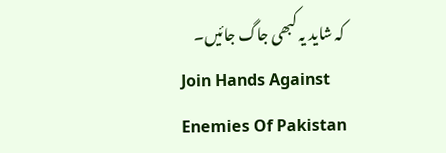کہ شاید یہ کبھی جاگ جائیں۔
Join Hands Against Enemies Of Pakistan